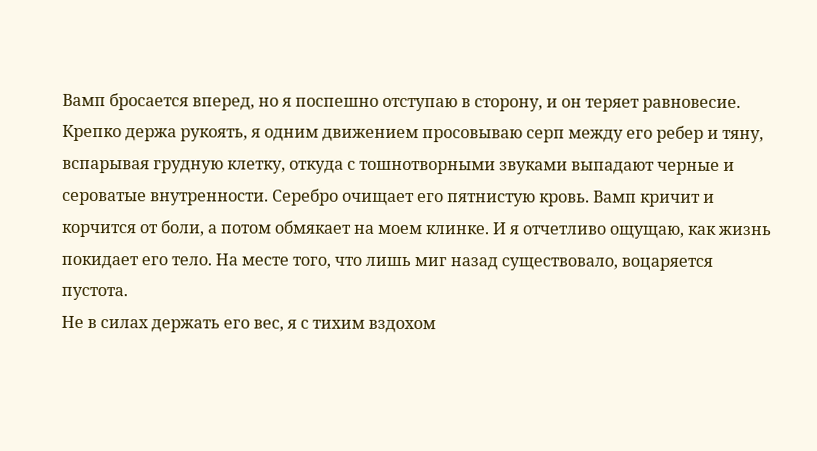Вамп бросается вперед, но я поспешно отступаю в сторону, и он теряет равновесие. Крепко держа рукоять, я одним движением просовываю серп между его ребер и тяну, вспарывая грудную клетку, откуда с тошнотворными звуками выпадают черные и сероватые внутренности. Серебро очищает его пятнистую кровь. Вамп кричит и корчится от боли, а потом обмякает на моем клинке. И я отчетливо ощущаю, как жизнь покидает его тело. На месте того, что лишь миг назад существовало, воцаряется пустота.
Не в силах держать его вес, я с тихим вздохом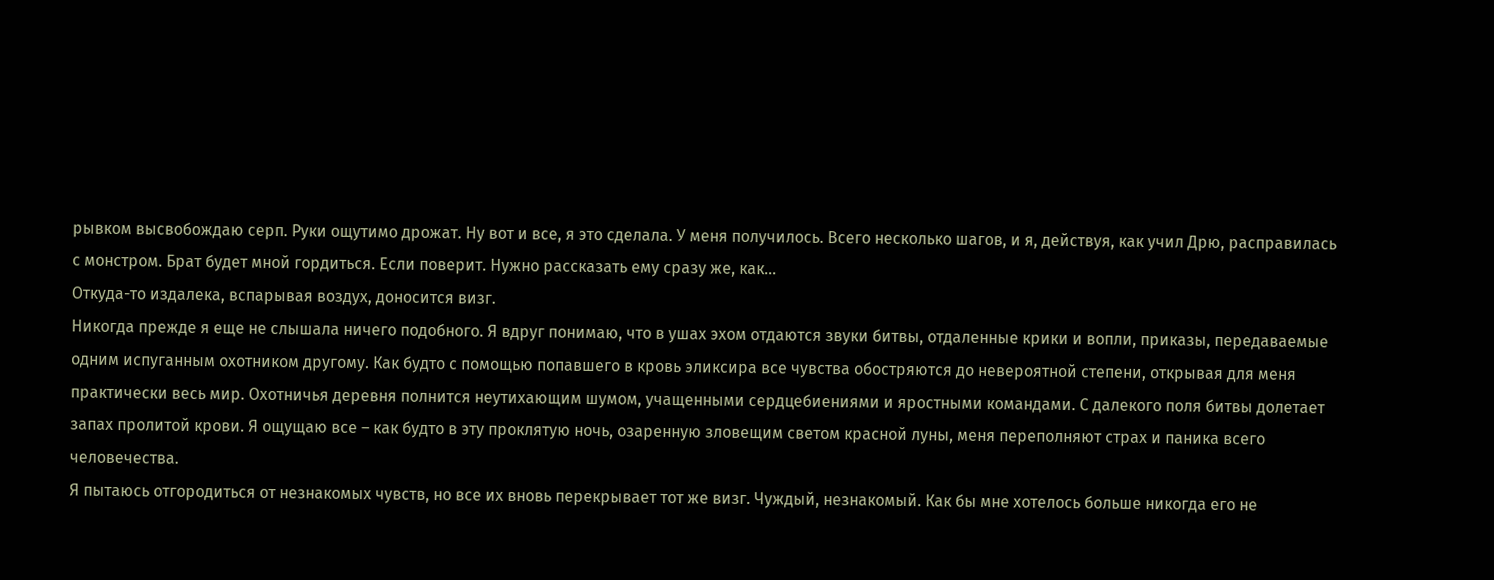рывком высвобождаю серп. Руки ощутимо дрожат. Ну вот и все, я это сделала. У меня получилось. Всего несколько шагов, и я, действуя, как учил Дрю, расправилась с монстром. Брат будет мной гордиться. Если поверит. Нужно рассказать ему сразу же, как…
Откуда-то издалека, вспарывая воздух, доносится визг.
Никогда прежде я еще не слышала ничего подобного. Я вдруг понимаю, что в ушах эхом отдаются звуки битвы, отдаленные крики и вопли, приказы, передаваемые одним испуганным охотником другому. Как будто с помощью попавшего в кровь эликсира все чувства обостряются до невероятной степени, открывая для меня практически весь мир. Охотничья деревня полнится неутихающим шумом, учащенными сердцебиениями и яростными командами. С далекого поля битвы долетает запах пролитой крови. Я ощущаю все – как будто в эту проклятую ночь, озаренную зловещим светом красной луны, меня переполняют страх и паника всего человечества.
Я пытаюсь отгородиться от незнакомых чувств, но все их вновь перекрывает тот же визг. Чуждый, незнакомый. Как бы мне хотелось больше никогда его не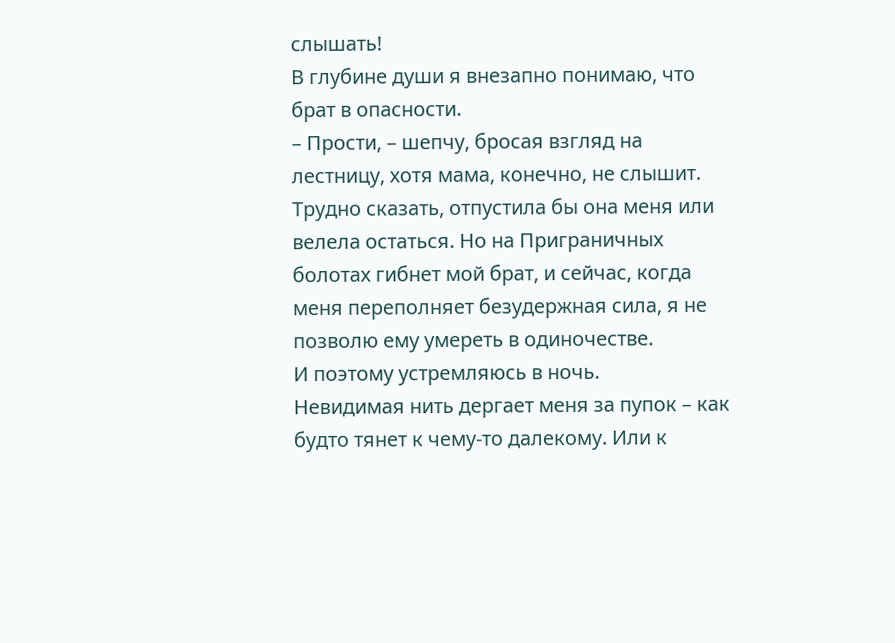слышать!
В глубине души я внезапно понимаю, что брат в опасности.
– Прости, – шепчу, бросая взгляд на лестницу, хотя мама, конечно, не слышит.
Трудно сказать, отпустила бы она меня или велела остаться. Но на Приграничных болотах гибнет мой брат, и сейчас, когда меня переполняет безудержная сила, я не позволю ему умереть в одиночестве.
И поэтому устремляюсь в ночь.
Невидимая нить дергает меня за пупок – как будто тянет к чему-то далекому. Или к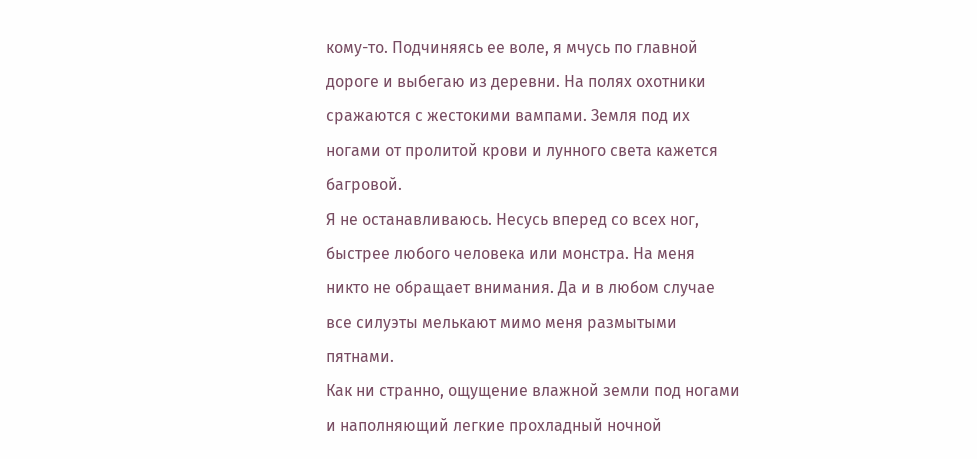кому-то. Подчиняясь ее воле, я мчусь по главной дороге и выбегаю из деревни. На полях охотники сражаются с жестокими вампами. Земля под их ногами от пролитой крови и лунного света кажется багровой.
Я не останавливаюсь. Несусь вперед со всех ног, быстрее любого человека или монстра. На меня никто не обращает внимания. Да и в любом случае все силуэты мелькают мимо меня размытыми пятнами.
Как ни странно, ощущение влажной земли под ногами и наполняющий легкие прохладный ночной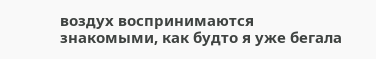воздух воспринимаются знакомыми, как будто я уже бегала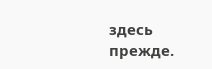здесь прежде.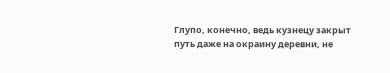Глупо, конечно, ведь кузнецу закрыт путь даже на окраину деревни, не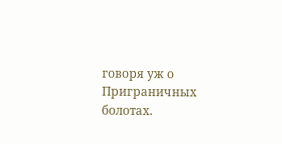говоря уж о Приграничных болотах.